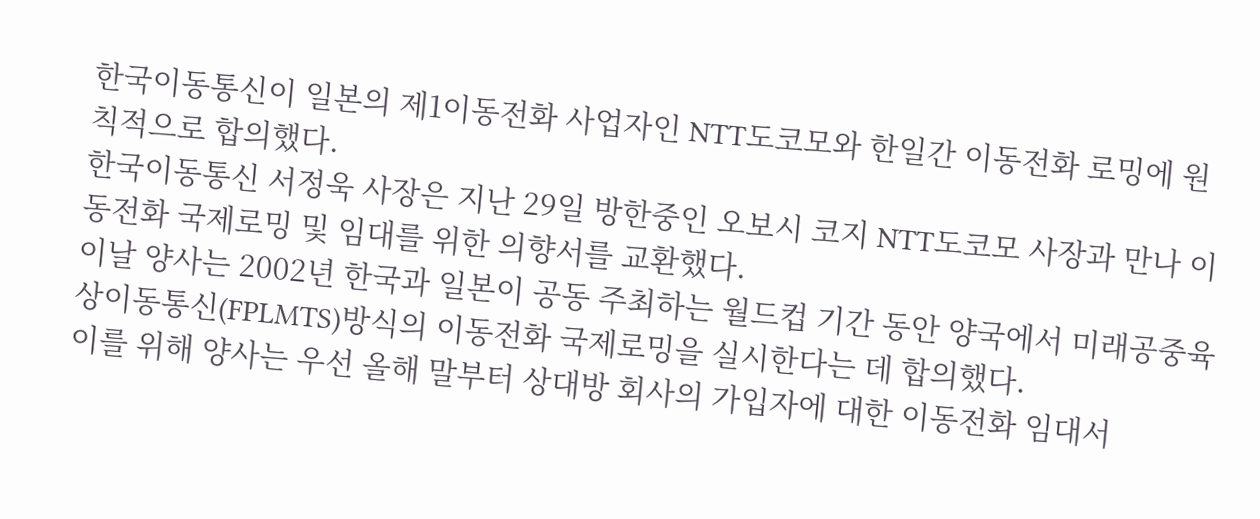한국이동통신이 일본의 제1이동전화 사업자인 NTT도코모와 한일간 이동전화 로밍에 원칙적으로 합의했다.
한국이동통신 서정욱 사장은 지난 29일 방한중인 오보시 코지 NTT도코모 사장과 만나 이동전화 국제로밍 및 임대를 위한 의향서를 교환했다.
이날 양사는 2002년 한국과 일본이 공동 주최하는 월드컵 기간 동안 양국에서 미래공중육상이동통신(FPLMTS)방식의 이동전화 국제로밍을 실시한다는 데 합의했다.
이를 위해 양사는 우선 올해 말부터 상대방 회사의 가입자에 대한 이동전화 임대서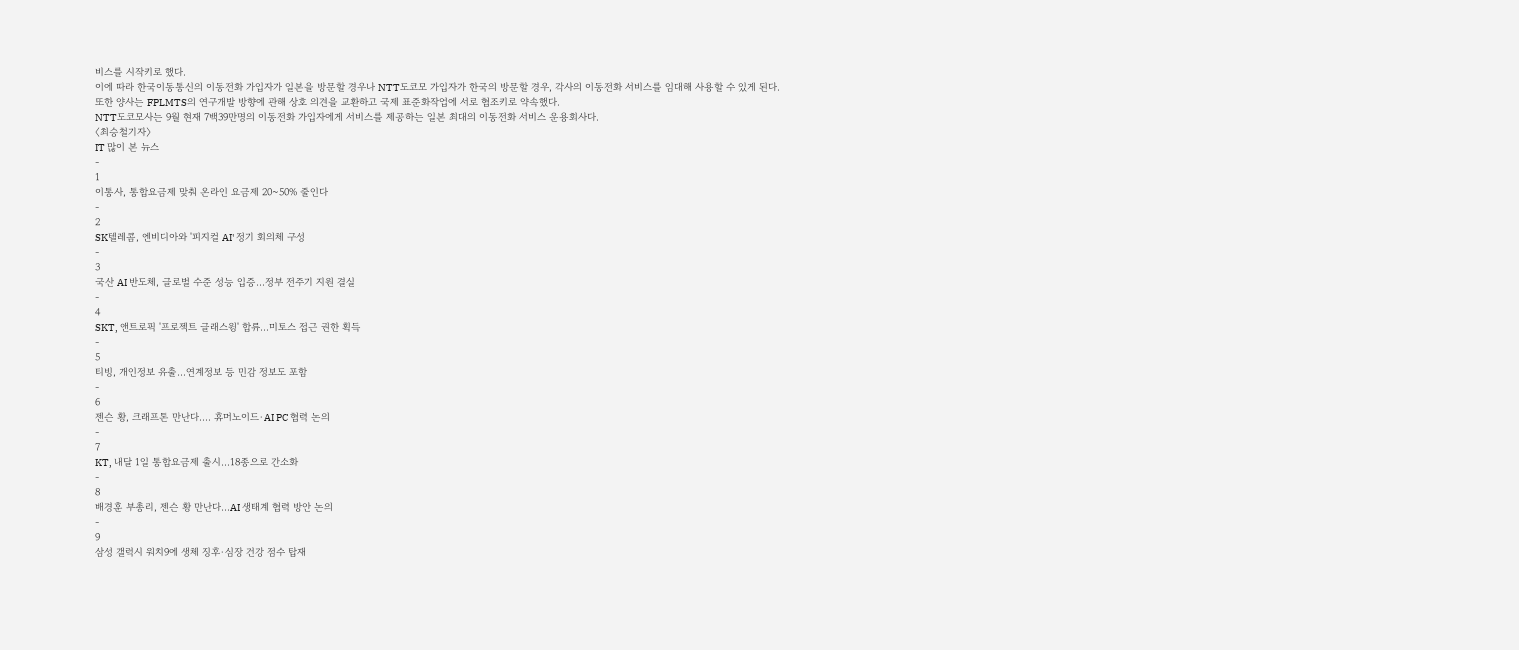비스를 시작키로 했다.
이에 따라 한국이동통신의 이동전화 가입자가 일본을 방문할 경우나 NTT도코모 가입자가 한국의 방문할 경우, 각사의 이동전화 서비스를 임대해 사용할 수 있게 된다.
또한 양사는 FPLMTS의 연구개발 방향에 관해 상호 의견을 교환하고 국제 표준화작업에 서로 협조키로 약속했다.
NTT도코모사는 9월 현재 7백39만명의 이동전화 가입자에게 서비스를 제공하는 일본 최대의 이동전화 서비스 운용회사다.
〈최승철기자〉
IT 많이 본 뉴스
-
1
이통사, 통합요금제 맞춰 온라인 요금제 20~50% 줄인다
-
2
SK텔레콤, 엔비디아와 '피지컬 AI' 정기 회의체 구성
-
3
국산 AI 반도체, 글로벌 수준 성능 입증…정부 전주기 지원 결실
-
4
SKT, 앤트로픽 '프로젝트 글래스윙' 합류…미토스 접근 권한 획득
-
5
티빙, 개인정보 유출…연계정보 등 민감 정보도 포함
-
6
젠슨 황, 크래프톤 만난다.... 휴머노이드·AI PC 협력 논의
-
7
KT, 내달 1일 통합요금제 출시…18종으로 간소화
-
8
배경훈 부총리, 젠슨 황 만난다…AI 생태계 협력 방안 논의
-
9
삼성 갤럭시 워치9에 생체 징후·심장 건강 점수 탑재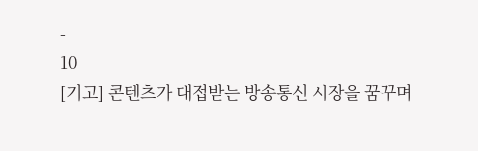-
10
[기고] 콘텐츠가 대접받는 방송통신 시장을 꿈꾸며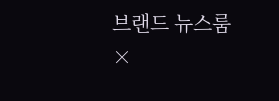브랜드 뉴스룸
×